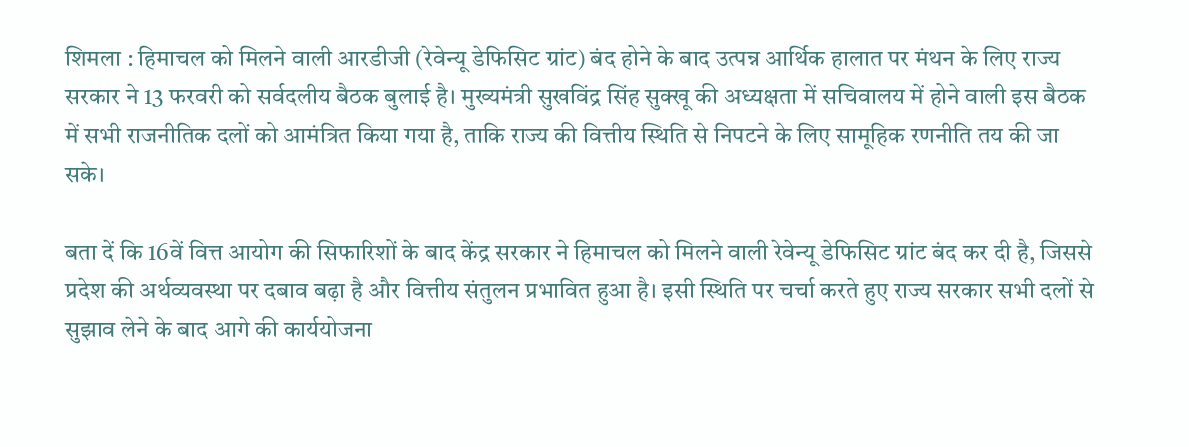शिमला : हिमाचल को मिलने वाली आरडीजी (रेवेन्यू डेफिसिट ग्रांट) बंद होने के बाद उत्पन्न आर्थिक हालात पर मंथन के लिए राज्य सरकार ने 13 फरवरी को सर्वदलीय बैठक बुलाई है। मुख्यमंत्री सुखविंद्र सिंह सुक्खू की अध्यक्षता में सचिवालय में होने वाली इस बैठक में सभी राजनीतिक दलों को आमंत्रित किया गया है, ताकि राज्य की वित्तीय स्थिति से निपटने के लिए सामूहिक रणनीति तय की जा सके।

बता दें कि 16वें वित्त आयोग की सिफारिशों के बाद केंद्र सरकार ने हिमाचल को मिलने वाली रेवेन्यू डेफिसिट ग्रांट बंद कर दी है, जिससे प्रदेश की अर्थव्यवस्था पर दबाव बढ़ा है और वित्तीय संतुलन प्रभावित हुआ है। इसी स्थिति पर चर्चा करते हुए राज्य सरकार सभी दलों से सुझाव लेने के बाद आगे की कार्ययोजना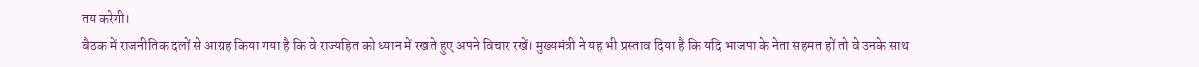तय करेगी।
बैठक में राजनीतिक दलों से आग्रह किया गया है कि वे राज्यहित को ध्यान में रखते हुए अपने विचार रखें। मुख्यमंत्री ने यह भी प्रस्ताव दिया है कि यदि भाजपा के नेता सहमत हों तो वे उनके साथ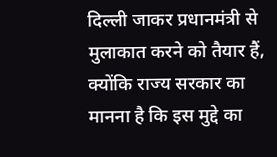दिल्ली जाकर प्रधानमंत्री से मुलाकात करने को तैयार हैं, क्योंकि राज्य सरकार का मानना है कि इस मुद्दे का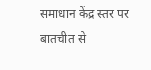समाधान केंद्र स्तर पर बातचीत से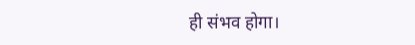ही संभव होगा।